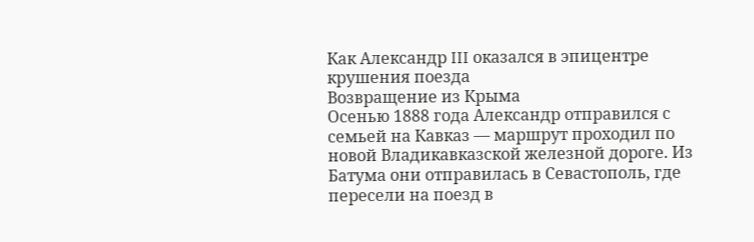Как Александр III оказался в эпицентре крушения поезда
Возвращение из Крыма
Осенью 1888 года Александр отправился с семьей на Кавказ — маршрут проходил по новой Владикавказской железной дороге. Из Батума они отправилась в Севастополь, где пересели на поезд в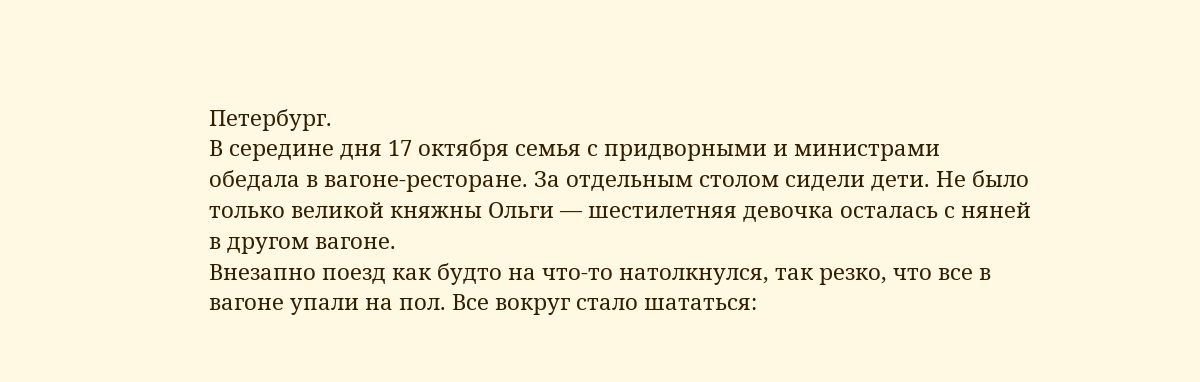Петербург.
В середине дня 17 октября семья с придворными и министрами обедала в вагоне-ресторане. За отдельным столом сидели дети. Не было только великой княжны Ольги — шестилетняя девочка осталась с няней в другом вагоне.
Внезапно поезд как будто на что-то натолкнулся, так резко, что все в вагоне упали на пол. Все вокруг стало шататься: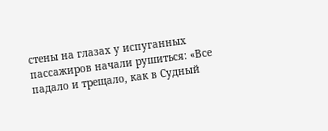стены на глазах у испуганных пассажиров начали рушиться: «Все падало и трещало, как в Судный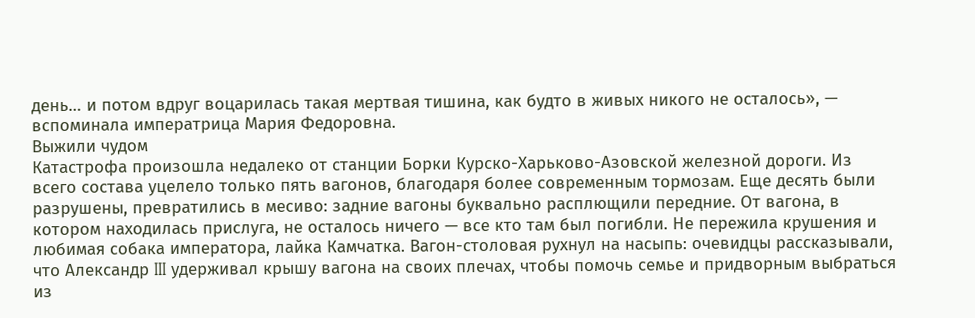день… и потом вдруг воцарилась такая мертвая тишина, как будто в живых никого не осталось», — вспоминала императрица Мария Федоровна.
Выжили чудом
Катастрофа произошла недалеко от станции Борки Курско-Харьково-Азовской железной дороги. Из всего состава уцелело только пять вагонов, благодаря более современным тормозам. Еще десять были разрушены, превратились в месиво: задние вагоны буквально расплющили передние. От вагона, в котором находилась прислуга, не осталось ничего — все кто там был погибли. Не пережила крушения и любимая собака императора, лайка Камчатка. Вагон-столовая рухнул на насыпь: очевидцы рассказывали, что Александр III удерживал крышу вагона на своих плечах, чтобы помочь семье и придворным выбраться из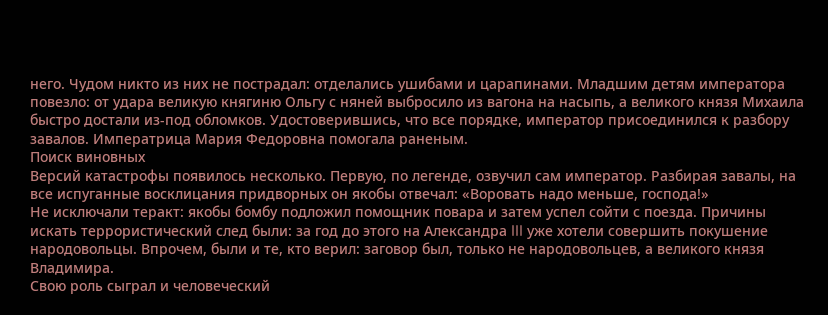него. Чудом никто из них не пострадал: отделались ушибами и царапинами. Младшим детям императора повезло: от удара великую княгиню Ольгу с няней выбросило из вагона на насыпь, а великого князя Михаила быстро достали из-под обломков. Удостоверившись, что все порядке, император присоединился к разбору завалов. Императрица Мария Федоровна помогала раненым.
Поиск виновных
Версий катастрофы появилось несколько. Первую, по легенде, озвучил сам император. Разбирая завалы, на все испуганные восклицания придворных он якобы отвечал: «Воровать надо меньше, господа!»
Не исключали теракт: якобы бомбу подложил помощник повара и затем успел сойти с поезда. Причины искать террористический след были: за год до этого на Александра III уже хотели совершить покушение народовольцы. Впрочем, были и те, кто верил: заговор был, только не народовольцев, а великого князя Владимира.
Свою роль сыграл и человеческий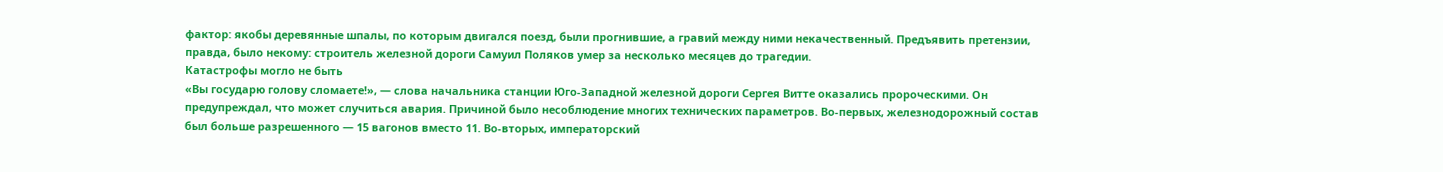фактор: якобы деревянные шпалы, по которым двигался поезд, были прогнившие, а гравий между ними некачественный. Предъявить претензии, правда, было некому: строитель железной дороги Самуил Поляков умер за несколько месяцев до трагедии.
Катастрофы могло не быть
«Вы государю голову сломаете!», — слова начальника станции Юго-Западной железной дороги Сергея Витте оказались пророческими. Он предупреждал, что может случиться авария. Причиной было несоблюдение многих технических параметров. Во-первых, железнодорожный состав был больше разрешенного — 15 вагонов вместо 11. Во-вторых, императорский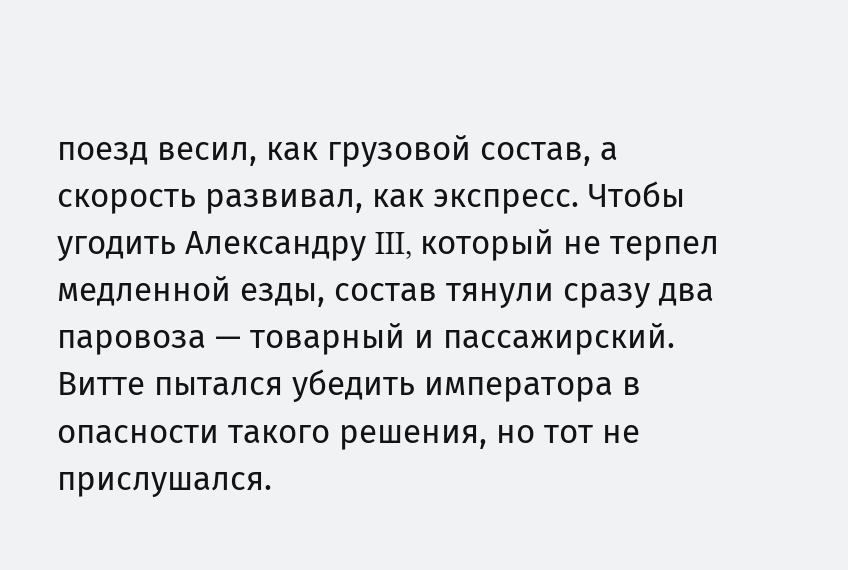поезд весил, как грузовой состав, а скорость развивал, как экспресс. Чтобы угодить Александру III, который не терпел медленной езды, состав тянули сразу два паровоза — товарный и пассажирский. Витте пытался убедить императора в опасности такого решения, но тот не прислушался.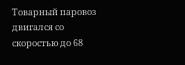Товарный паровоз двигался со скоростью до 68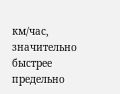км/час, значительно быстрее предельно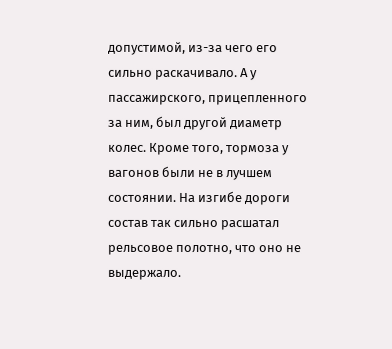допустимой, из-за чего его сильно раскачивало. А у пассажирского, прицепленного за ним, был другой диаметр колес. Кроме того, тормоза у вагонов были не в лучшем состоянии. На изгибе дороги состав так сильно расшатал рельсовое полотно, что оно не выдержало.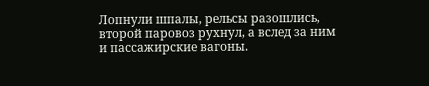Лопнули шпалы, рельсы разошлись, второй паровоз рухнул, а вслед за ним и пассажирские вагоны.